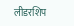लीडरशिप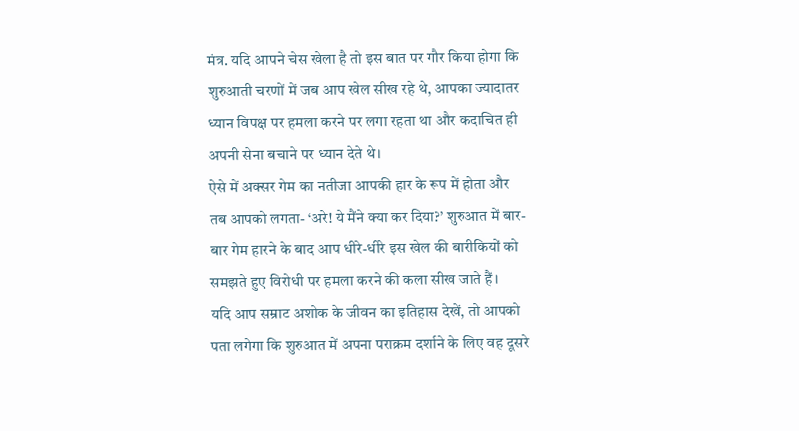मंत्र. यदि आपने चेस खेला है तो इस बात पर गौर किया होगा कि शुरुआती चरणों में जब आप खेल सीख रहे थे, आपका ज्यादातर ध्यान विपक्ष पर हमला करने पर लगा रहता था और कदाचित ही अपनी सेना बचाने पर ध्यान देते थे।
ऐसे में अक्सर गेम का नतीजा आपकी हार के रूप में होता और तब आपको लगता- ‘अरे! ये मैंने क्या कर दिया?’ शुरुआत में बार-बार गेम हारने के बाद आप धीरे-धीरे इस खेल की बारीकियों को समझते हुए विरोधी पर हमला करने की कला सीख जाते हैं।
यदि आप सम्राट अशोक के जीवन का इतिहास देखें, तो आपको पता लगेगा कि शुरुआत में अपना पराक्रम दर्शाने के लिए वह दूसरे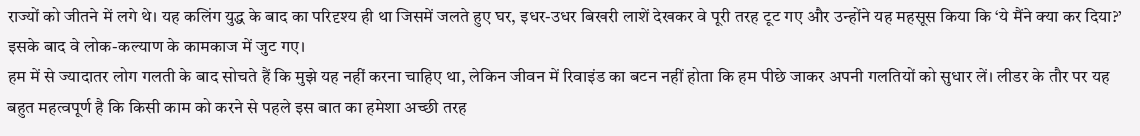राज्यों को जीतने में लगे थे। यह कलिंग युद्ध के बाद का परिदृश्य ही था जिसमें जलते हुए घर, इधर-उधर बिखरी लाशें देखकर वे पूरी तरह टूट गए और उन्होंने यह महसूस किया कि ‘ये मैंने क्या कर दिया?’ इसके बाद वे लोक-कल्याण के कामकाज में जुट गए।
हम में से ज्यादातर लोग गलती के बाद सोचते हैं कि मुझे यह नहीं करना चाहिए था, लेकिन जीवन में रिवाइंड का बटन नहीं होता कि हम पीछे जाकर अपनी गलतियों को सुधार लें। लीडर के तौर पर यह बहुत महत्वपूर्ण है कि किसी काम को करने से पहले इस बात का हमेशा अच्छी तरह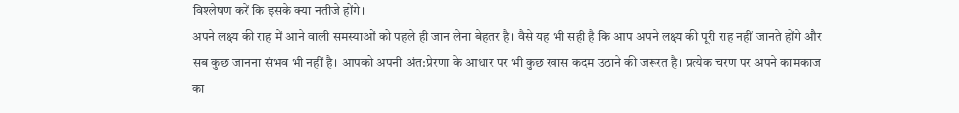विश्लेषण करें कि इसके क्या नतीजे होंगे।
अपने लक्ष्य की राह में आने वाली समस्याओं को पहले ही जान लेना बेहतर है। वैसे यह भी सही है कि आप अपने लक्ष्य की पूरी राह नहीं जानते होंगे और सब कुछ जानना संभव भी नहीं है। आपको अपनी अंत:प्रेरणा के आधार पर भी कुछ खास कदम उठाने की जरूरत है। प्रत्येक चरण पर अपने कामकाज का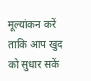मूल्यांकन करें ताकि आप खुद को सुधार सकें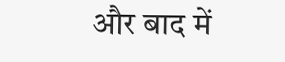और बाद में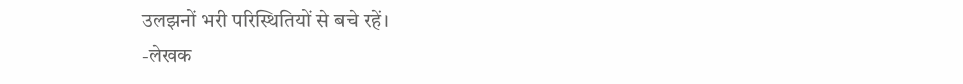उलझनों भरी परिस्थितियों से बचे रहें।
-लेखक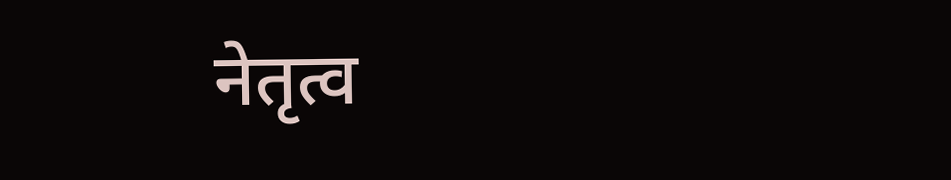नेतृत्व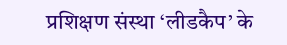प्रशिक्षण संस्था ‘लीडकैप’ के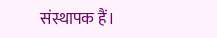संस्थापक हैं।